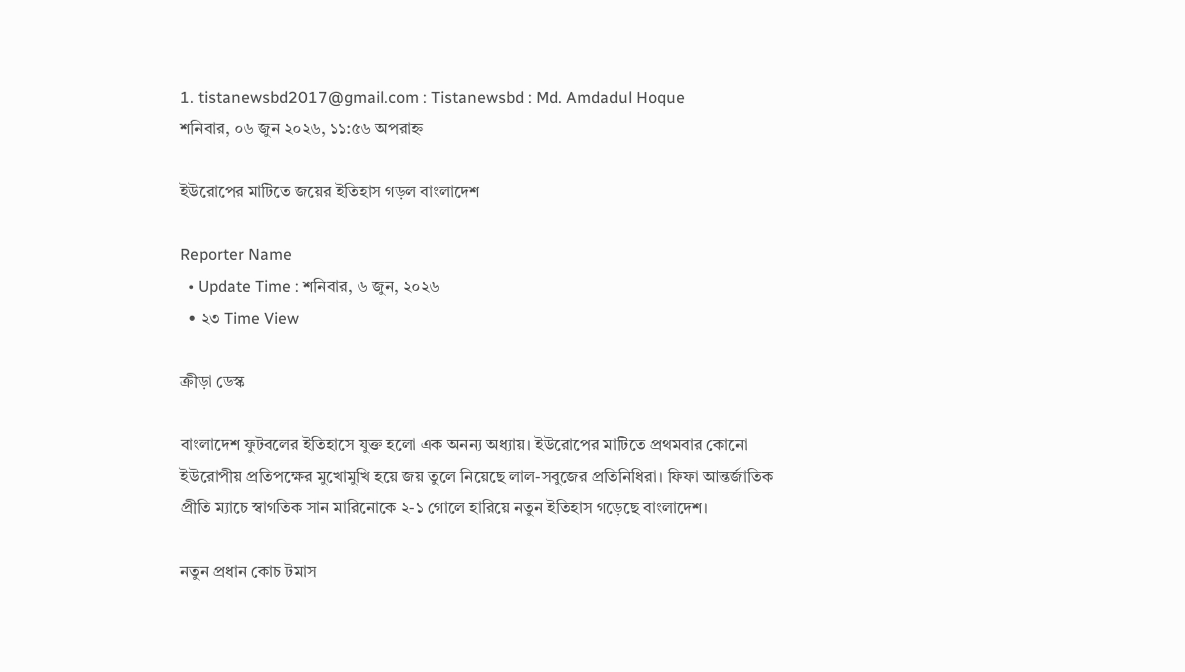1. tistanewsbd2017@gmail.com : Tistanewsbd : Md. Amdadul Hoque
শনিবার, ০৬ জুন ২০২৬, ১১:৫৬ অপরাহ্ন

ইউরোপের মাটিতে জয়ের ইতিহাস গড়ল বাংলাদেশ

Reporter Name
  • Update Time : শনিবার, ৬ জুন, ২০২৬
  • ২৩ Time View

ক্রীড়া ডেস্ক

বাংলাদেশ ফুটবলের ইতিহাসে যুক্ত হলো এক অনন্য অধ্যায়। ইউরোপের মাটিতে প্রথমবার কোনো ইউরোপীয় প্রতিপক্ষের মুখোমুখি হয়ে জয় তুলে নিয়েছে লাল-সবুজের প্রতিনিধিরা। ফিফা আন্তর্জাতিক প্রীতি ম্যাচে স্বাগতিক সান মারিনোকে ২-১ গোলে হারিয়ে নতুন ইতিহাস গড়েছে বাংলাদেশ।

নতুন প্রধান কোচ টমাস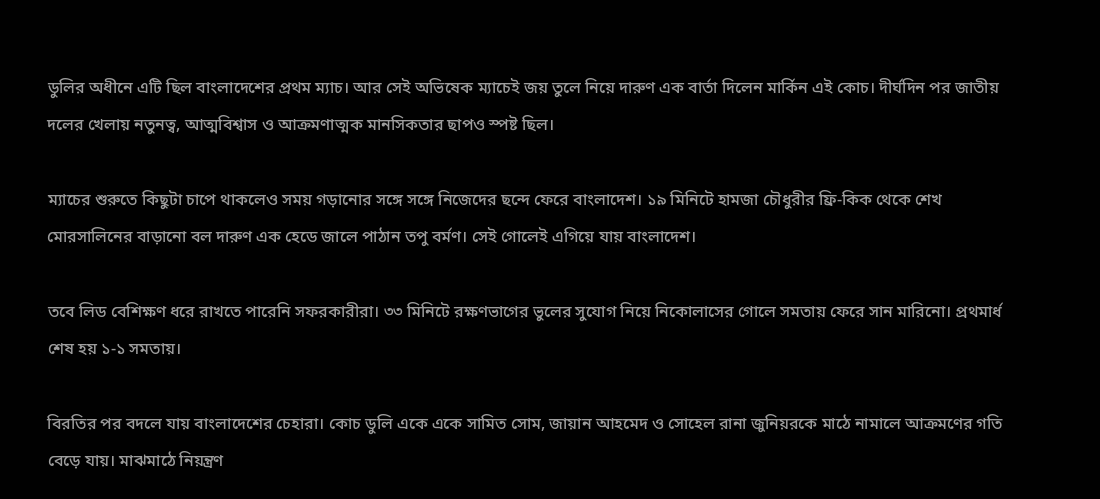ডুলির অধীনে এটি ছিল বাংলাদেশের প্রথম ম্যাচ। আর সেই অভিষেক ম্যাচেই জয় তুলে নিয়ে দারুণ এক বার্তা দিলেন মার্কিন এই কোচ। দীর্ঘদিন পর জাতীয় দলের খেলায় নতুনত্ব, আত্মবিশ্বাস ও আক্রমণাত্মক মানসিকতার ছাপও স্পষ্ট ছিল।

ম্যাচের শুরুতে কিছুটা চাপে থাকলেও সময় গড়ানোর সঙ্গে সঙ্গে নিজেদের ছন্দে ফেরে বাংলাদেশ। ১৯ মিনিটে হামজা চৌধুরীর ফ্রি-কিক থেকে শেখ মোরসালিনের বাড়ানো বল দারুণ এক হেডে জালে পাঠান তপু বর্মণ। সেই গোলেই এগিয়ে যায় বাংলাদেশ।

তবে লিড বেশিক্ষণ ধরে রাখতে পারেনি সফরকারীরা। ৩৩ মিনিটে রক্ষণভাগের ভুলের সুযোগ নিয়ে নিকোলাসের গোলে সমতায় ফেরে সান মারিনো। প্রথমার্ধ শেষ হয় ১-১ সমতায়।

বিরতির পর বদলে যায় বাংলাদেশের চেহারা। কোচ ডুলি একে একে সামিত সোম, জায়ান আহমেদ ও সোহেল রানা জুনিয়রকে মাঠে নামালে আক্রমণের গতি বেড়ে যায়। মাঝমাঠে নিয়ন্ত্রণ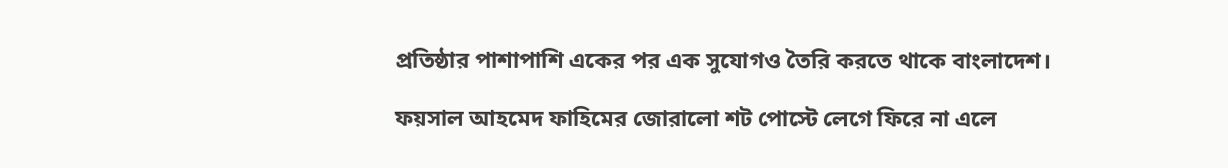প্রতিষ্ঠার পাশাপাশি একের পর এক সুযোগও তৈরি করতে থাকে বাংলাদেশ।

ফয়সাল আহমেদ ফাহিমের জোরালো শট পোস্টে লেগে ফিরে না এলে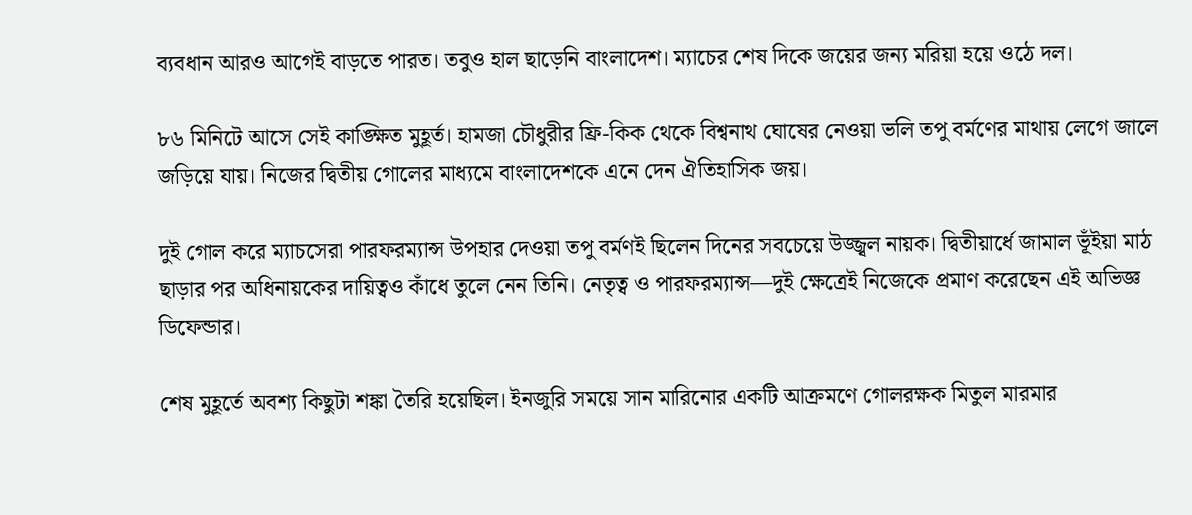ব্যবধান আরও আগেই বাড়তে পারত। তবুও হাল ছাড়েনি বাংলাদেশ। ম্যাচের শেষ দিকে জয়ের জন্য মরিয়া হয়ে ওঠে দল।

৮৬ মিনিটে আসে সেই কাঙ্ক্ষিত মুহূর্ত। হামজা চৌধুরীর ফ্রি-কিক থেকে বিশ্বনাথ ঘোষের নেওয়া ভলি তপু বর্মণের মাথায় লেগে জালে জড়িয়ে যায়। নিজের দ্বিতীয় গোলের মাধ্যমে বাংলাদেশকে এনে দেন ঐতিহাসিক জয়।

দুই গোল করে ম্যাচসেরা পারফরম্যান্স উপহার দেওয়া তপু বর্মণই ছিলেন দিনের সবচেয়ে উজ্জ্বল নায়ক। দ্বিতীয়ার্ধে জামাল ভূঁইয়া মাঠ ছাড়ার পর অধিনায়কের দায়িত্বও কাঁধে তুলে নেন তিনি। নেতৃত্ব ও পারফরম্যান্স—দুই ক্ষেত্রেই নিজেকে প্রমাণ করেছেন এই অভিজ্ঞ ডিফেন্ডার।

শেষ মুহূর্তে অবশ্য কিছুটা শঙ্কা তৈরি হয়েছিল। ইনজুরি সময়ে সান মারিনোর একটি আক্রমণে গোলরক্ষক মিতুল মারমার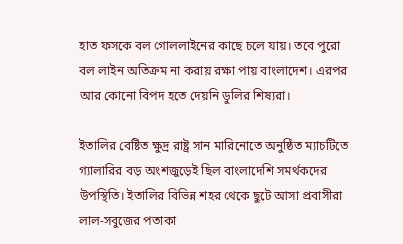হাত ফসকে বল গোললাইনের কাছে চলে যায়। তবে পুরো বল লাইন অতিক্রম না করায় রক্ষা পায় বাংলাদেশ। এরপর আর কোনো বিপদ হতে দেয়নি ডুলির শিষ্যরা।

ইতালির বেষ্টিত ক্ষুদ্র রাষ্ট্র সান মারিনোতে অনুষ্ঠিত ম্যাচটিতে গ্যালারির বড় অংশজুড়েই ছিল বাংলাদেশি সমর্থকদের উপস্থিতি। ইতালির বিভিন্ন শহর থেকে ছুটে আসা প্রবাসীরা লাল-সবুজের পতাকা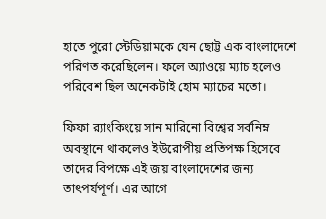হাতে পুরো স্টেডিয়ামকে যেন ছোট্ট এক বাংলাদেশে পরিণত করেছিলেন। ফলে অ্যাওয়ে ম্যাচ হলেও পরিবেশ ছিল অনেকটাই হোম ম্যাচের মতো।

ফিফা র‍্যাংকিংয়ে সান মারিনো বিশ্বের সর্বনিম্ন অবস্থানে থাকলেও ইউরোপীয় প্রতিপক্ষ হিসেবে তাদের বিপক্ষে এই জয় বাংলাদেশের জন্য তাৎপর্যপূর্ণ। এর আগে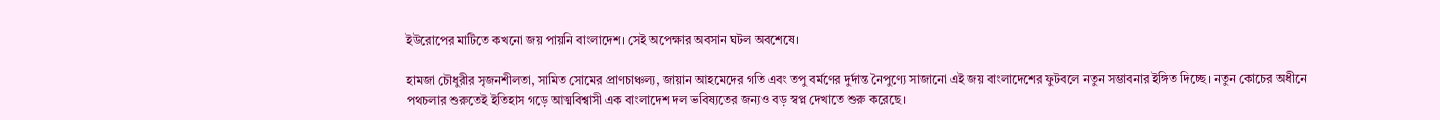ইউরোপের মাটিতে কখনো জয় পায়নি বাংলাদেশ। সেই অপেক্ষার অবসান ঘটল অবশেষে।

হামজা চৌধুরীর সৃজনশীলতা, সামিত সোমের প্রাণচাঞ্চল্য, জায়ান আহমেদের গতি এবং তপু বর্মণের দুর্দান্ত নৈপুণ্যে সাজানো এই জয় বাংলাদেশের ফুটবলে নতুন সম্ভাবনার ইঙ্গিত দিচ্ছে। নতুন কোচের অধীনে পথচলার শুরুতেই ইতিহাস গড়ে আত্মবিশ্বাসী এক বাংলাদেশ দল ভবিষ্যতের জন্যও বড় স্বপ্ন দেখাতে শুরু করেছে।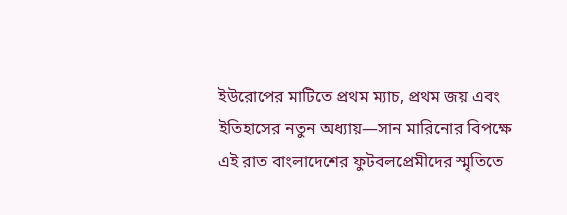ইউরোপের মাটিতে প্রথম ম্যাচ, প্রথম জয় এবং ইতিহাসের নতুন অধ্যায়—সান মারিনোর বিপক্ষে এই রাত বাংলাদেশের ফুটবলপ্রেমীদের স্মৃতিতে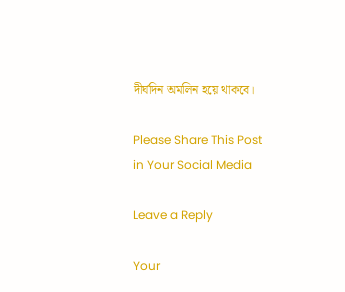দীর্ঘদিন অমলিন হয়ে থাকবে।

Please Share This Post in Your Social Media

Leave a Reply

Your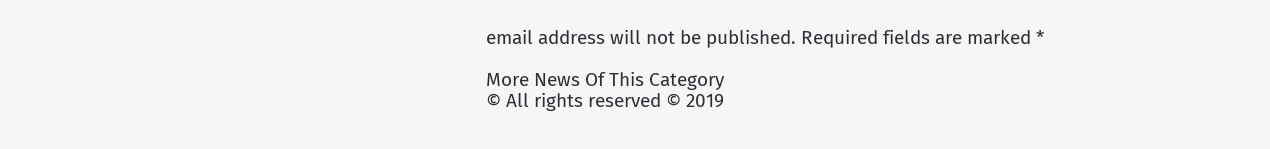email address will not be published. Required fields are marked *

More News Of This Category
© All rights reserved © 2019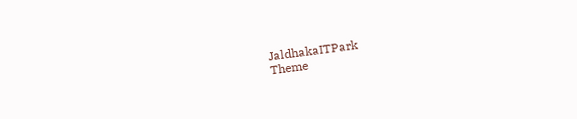JaldhakaITPark
Theme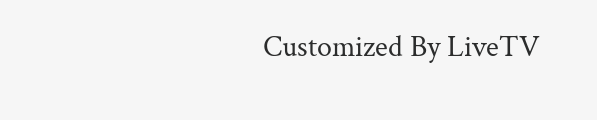Customized By LiveTV